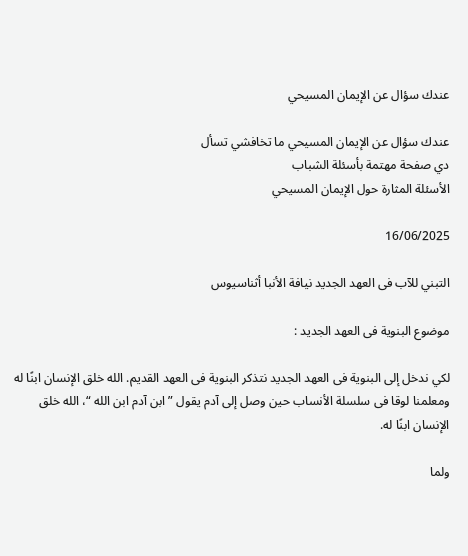عندك سؤال عن الإيمان المسيحي

عندك سؤال عن الإيمان المسيحي ما تخافشي تسأل
دي صفحة مهتمة بأسئلة الشباب
الأسئلة المثارة حول الإيمان المسيحي

16/06/2025

التبني للآب فى العهد الجديد نيافة الأنبا أثناسيوس

موضوع البنوية فى العهد الجديد :

لكي ندخل إلى البنوية فى العهد الجديد نتذكر البنوية فى العهد القديم. الله خلق الإنسان ابنًا له ومعلمنا لوقا فى سلسلة الأنساب حين وصل إلى آدم يقول ” ابن آدم ابن الله “، الله خلق الإنسان ابنًا له.

ولما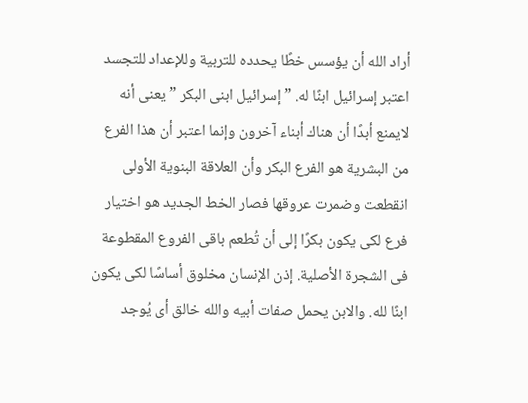أراد الله أن يؤسس خطًا يحدده للتربية وللإعداد للتجسد اعتبر إسرائيل ابنًا له. ” إسرائيل ابنى البكر ” يعنى أنه لايمنع أبدًا أن هناك أبناء آخرون وإنما اعتبر أن هذا الفرع من البشرية هو الفرع البكر وأن العلاقة البنوية الأولى انقطعت وضمرت عروقها فصار الخط الجديد هو اختيار فرع لكى يكون بكرًا إلى أن تُطعم باقى الفروع المقطوعة فى الشجرة الأصلية. إذن الإنسان مخلوق أساسًا لكى يكون ابنًا لله. والابن يحمل صفات أبيه والله خالق أى يُوجد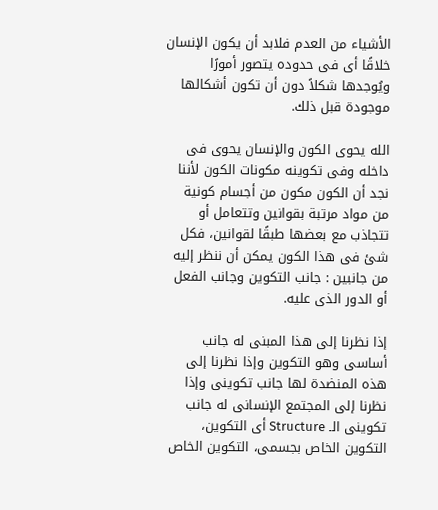الأشياء من العدم فلابد أن يكون الإنسان خلاقًا أى فى حدوده يتصور أمورًا ويُوجدها شكلاً دون أن تكون أشكالها موجودة قبل ذلك.

الله يحوى الكون والإنسان يحوى فى داخله وفى تكوينه مكونات الكون لأننا نجد أن الكون مكون من أجسام كونية من مواد مرتبة بقوانين وتتعامل أو تتجاذب مع بعضها طبقًا لقوانين، فكل شئ فى هذا الكون يمكن أن ننظر إليه من جانبين : جانب التكوين وجانب الفعل أو الدور الذى عليه.

إذا نظرنا إلى هذا المبنى له جانب أساسى وهو التكوين وإذا نظرنا إلى هذه المنضدة لها جانب تكوينى وإذا نظرنا إلى المجتمع الإنسانى له جانب تكوينى الـ Structure أى التكوين، التكوين الخاص بجسمى، التكوين الخاص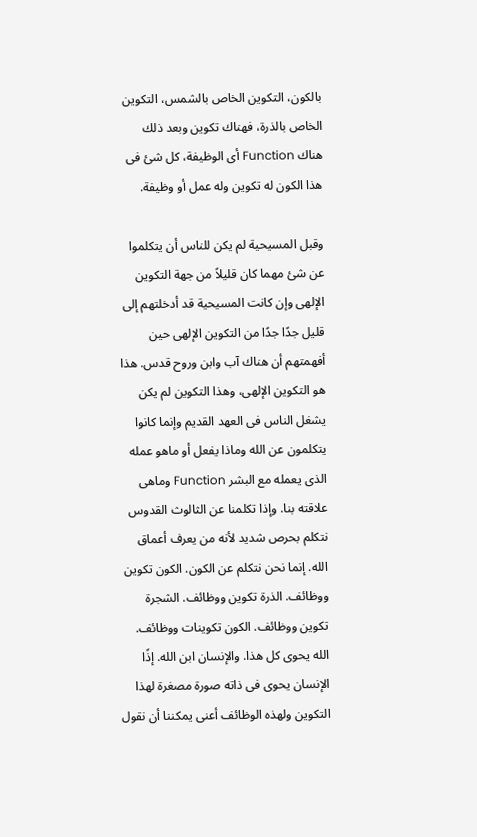بالكون، التكوين الخاص بالشمس، التكوين الخاص بالذرة، فهناك تكوين وبعد ذلك هناك Function أى الوظيفة، كل شئ فى هذا الكون له تكوين وله عمل أو وظيفة.

وقبل المسيحية لم يكن للناس أن يتكلموا عن شئ مهما كان قليلاً من جهة التكوين الإلهى وإن كانت المسيحية قد أدخلتهم إلى قليل جدًا جدًا من التكوين الإلهى حين أفهمتهم أن هناك آب وابن وروح قدس. هذا هو التكوين الإلهى، وهذا التكوين لم يكن يشغل الناس فى العهد القديم وإنما كانوا يتكلمون عن الله وماذا يفعل أو ماهو عمله الذى يعمله مع البشر Function وماهى علاقته بنا. وإذا تكلمنا عن الثالوث القدوس نتكلم بحرص شديد لأنه من يعرف أعماق الله. إنما نحن نتكلم عن الكون. الكون تكوين ووظائف. الذرة تكوين ووظائف. الشجرة تكوين ووظائف. الكون تكوينات ووظائف. الله يحوى كل هذا. والإنسان ابن الله. إذًا الإنسان يحوى فى ذاته صورة مصغرة لهذا التكوين ولهذه الوظائف أعنى يمكننا أن نقول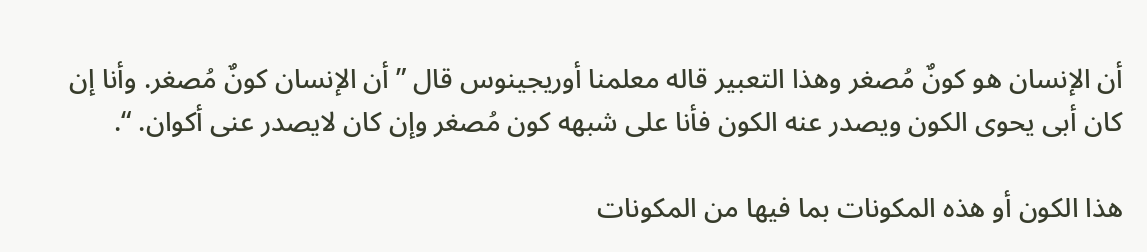أن الإنسان هو كونٌ مُصغر وهذا التعبير قاله معلمنا أوريجينوس قال ” أن الإنسان كونٌ مُصغر. وأنا إن كان أبى يحوى الكون ويصدر عنه الكون فأنا على شبهه كون مُصغر وإن كان لايصدر عنى أكوان. “.

هذا الكون أو هذه المكونات بما فيها من المكونات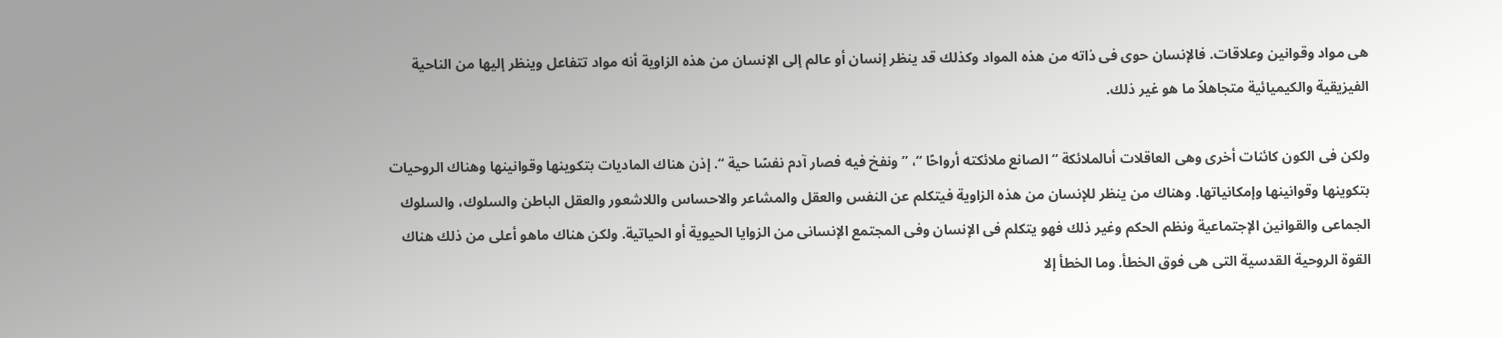هى مواد وقوانين وعلاقات. فالإنسان حوى فى ذاته من هذه المواد وكذلك قد ينظر إنسان أو عالم إلى الإنسان من هذه الزاوية أنه مواد تتفاعل وينظر إليها من الناحية الفيزيقية والكيميائية متجاهلاً ما هو غير ذلك.

ولكن فى الكون كائنات أخرى وهى العاقلات أىالملائكة “ الصانع ملائكته أرواحًا “، ” ونفخ فيه فصار آدم نفسًا حية “. إذن هناك الماديات بتكوينها وقوانينها وهناك الروحيات بتكوينها وقوانينها وإمكانياتها. وهناك من ينظر للإنسان من هذه الزاوية فيتكلم عن النفس والعقل والمشاعر والاحساس واللاشعور والعقل الباطن والسلوك، والسلوك الجماعى والقوانين الإجتماعية ونظم الحكم وغير ذلك فهو يتكلم فى الإنسان وفى المجتمع الإنسانى من الزوايا الحيوية أو الحياتية. ولكن هناك ماهو أعلى من ذلك هناك القوة الروحية القدسية التى هى فوق الخطأ. وما الخطأ إلا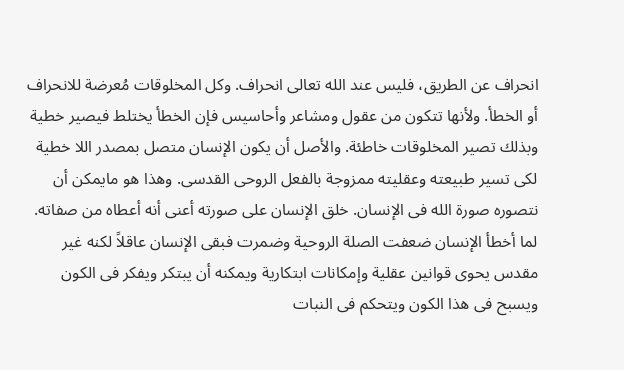انحراف عن الطريق، فليس عند الله تعالى انحراف. وكل المخلوقات مُعرضة للانحراف أو الخطأ. ولأنها تتكون من عقول ومشاعر وأحاسيس فإن الخطأ يختلط فيصير خطية وبذلك تصير المخلوقات خاطئة. والأصل أن يكون الإنسان متصل بمصدر اللا خطية لكى تسير طبيعته وعقليته ممزوجة بالفعل الروحى القدسى. وهذا هو مايمكن أن نتصوره صورة الله فى الإنسان. خلق الإنسان على صورته أعنى أنه أعطاه من صفاته. لما أخطأ الإنسان ضعفت الصلة الروحية وضمرت فبقى الإنسان عاقلاً لكنه غير مقدس يحوى قوانين عقلية وإمكانات ابتكارية ويمكنه أن يبتكر ويفكر فى الكون ويسبح فى هذا الكون ويتحكم فى النبات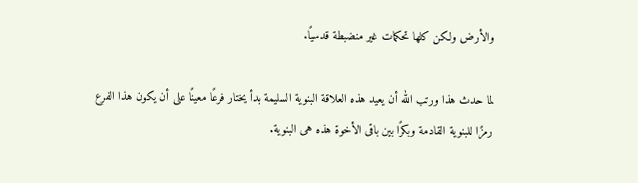والأرض ولكن كلها تحكمات غير منضبطة قدسيًا.

لما حدث هذا ورتب الله أن يعيد هذه العلاقة البنوية السليمة بدأ يختار فرعًا معينًا على أن يكون هذا الفرع رمزًا للبنوية القادمة وبكرًا بين باقى الأخوة هذه هى البنوية.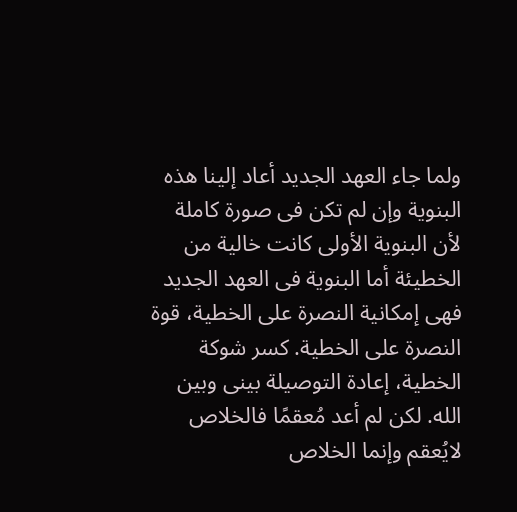ولما جاء العهد الجديد أعاد إلينا هذه البنوية وإن لم تكن فى صورة كاملة لأن البنوية الأولى كانت خالية من الخطيئة أما البنوية فى العهد الجديد فهى إمكانية النصرة على الخطية، قوة النصرة على الخطية. كسر شوكة الخطية، إعادة التوصيلة بينى وبين الله. لكن لم أعد مُعقمًا فالخلاص لايُعقم وإنما الخلاص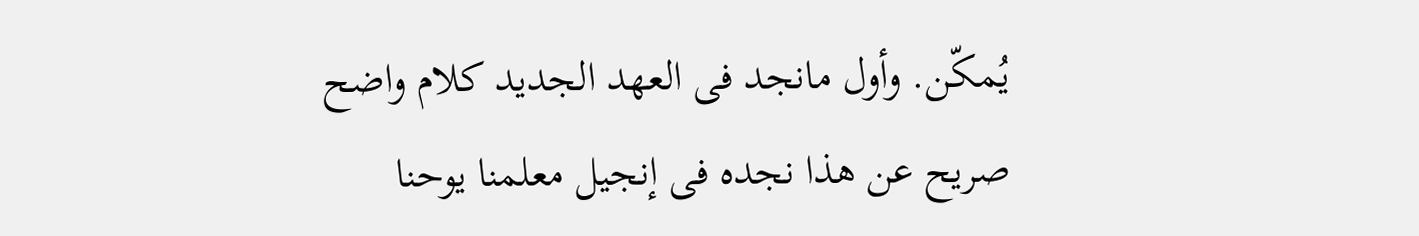يُمكّن. وأول مانجد فى العهد الجديد كلام واضح صريح عن هذا نجده فى إنجيل معلمنا يوحنا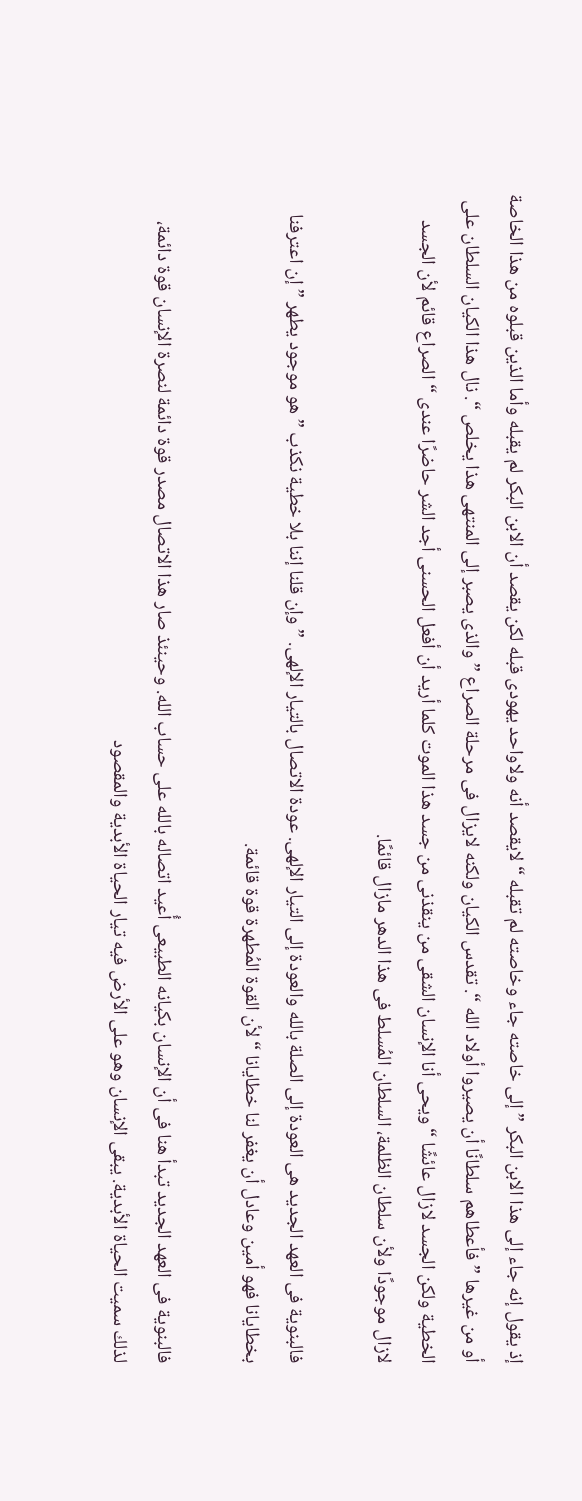إذ يقول إنه جاء إلى هذا الابن البكر ” إلى خاصته جاء وخاصته لم تقبله “ لايقصد أنه ولاواحد يهودى قبله لكن يقصد أن الابن البكر لم يقبله وأما الذين قبلوه من هذا الخاصة أو من غيرها ” فأعطاهم سلطانًا أن يصيروا أولاد الله “. تقدس الكيان ولكنه لايزال فى مرحلة الصراع ” والذى يصبر إلى المنتهى هذا يخلص “. نال هذا الكيان السلطان على الخطية ولكن الجسد لازال عائشًا “ويحى أنا الإنسان الشقى من ينقذنى من جسد هذا الموت كلما أريد أن أفعل الحسنى أجد الشر حاضرًا عندى “ الصراع قائم لأن الجسد لازال موجودًا ولأن سلطان الظلمة، السلطان المُسلط فى هذا الدهر مازال قائمًا.

فالبنوية فى العهد الجديد هى العودة إلى الصلة بالله والعودة إلى التيار الإلهى. عودة الاتصال بالتيار الإلهى. ” وإن قلنا إننا بلا خطية نكذب ” هو موجود يطهر ” إن اعترفنا بخطايانا فهو أمين وعادل أن يغفر لنا خطايانا “ لأن القوة المُطهرة قوة قائمة.

فالبنوية فى العهد الجديد تبدأ هنا فى أن الإنسان بكيانه الطبيعى أُعيد اتصاله بالله على حساب الله. وحينئذ صار هذا الاتصال مصدر قوة دائمة لنصرة الإنسان قوة دائمة، لذلك سميت الحياة الأبدية. يبقى الإنسان وهو على الأرض فيه تيار الحياة الأبدية والمقصود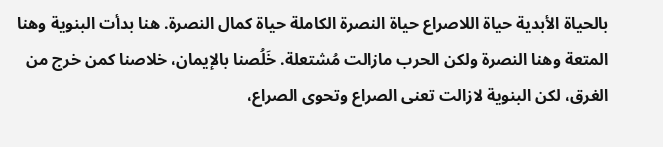بالحياة الأبدية حياة اللاصراع حياة النصرة الكاملة حياة كمال النصرة. هنا بدأت البنوية وهنا المتعة وهنا النصرة ولكن الحرب مازالت مُشتعلة. خَلُصنا بالإيمان، خلاصنا كمن خرج من الغرق، لكن البنوية لازالت تعنى الصراع وتحوى الصراع،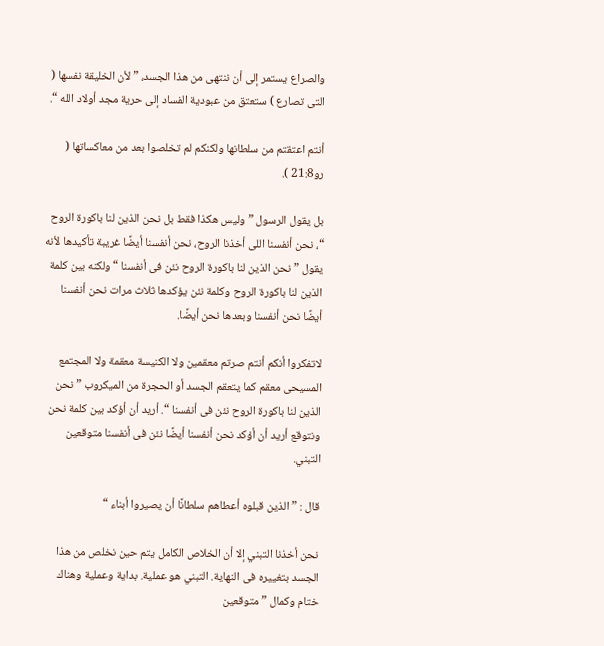والصراع يستمر إلى أن ننتهى من هذا الجسد، ” لأن الخليقة نفسها ( التى تصارع ) ستعتق من عبودية الفساد إلى حرية مجد أولاد الله “.

أنتم اعتقتم من سلطانها ولكنكم لم تخلصوا بعد من معاكساتها ( رو21:8 ).

بل يقول الرسول ” وليس هكذا فقط بل نحن الذين لنا باكورة الروح “، نحن أنفسنا اللى أخذنا الروح، نحن أنفسنا أيضًا غريبة تأكيدها لأنه يقول ” نحن الذين لنا باكورة الروح نئن فى أنفسنا “ ولكنه بين كلمة الذين لنا باكورة الروح وكلمة نئن يؤكدها ثلاث مرات نحن أنفسنا أيضًا نحن أنفسنا وبعدها نحن أيضًا.

لاتفكروا أنكم أنتم صرتم معقمين ولا الكنيسة معقمة ولا المجتمع المسيحى معقم كما يتعقم الجسد أو الحجرة من الميكروب ” نحن الذين لنا باكورة الروح نئن فى أنفسنا “. أريد أن أؤكد بين كلمة نحن ونتوقع أريد أن أؤكد نحن أنفسنا أيضًا نئن فى أنفسنا متوقعين التبني.

قال : ” الذين قبلوه أعطاهم سلطانًا أن يصيروا أبناء “

نحن أخذنا التبني إلا أن الخلاص الكامل يتم حين نخلص من هذا الجسد بتغييره فى النهاية. التبني هو عملية. بداية وعملية وهناك ختام وكمال ” متوقعين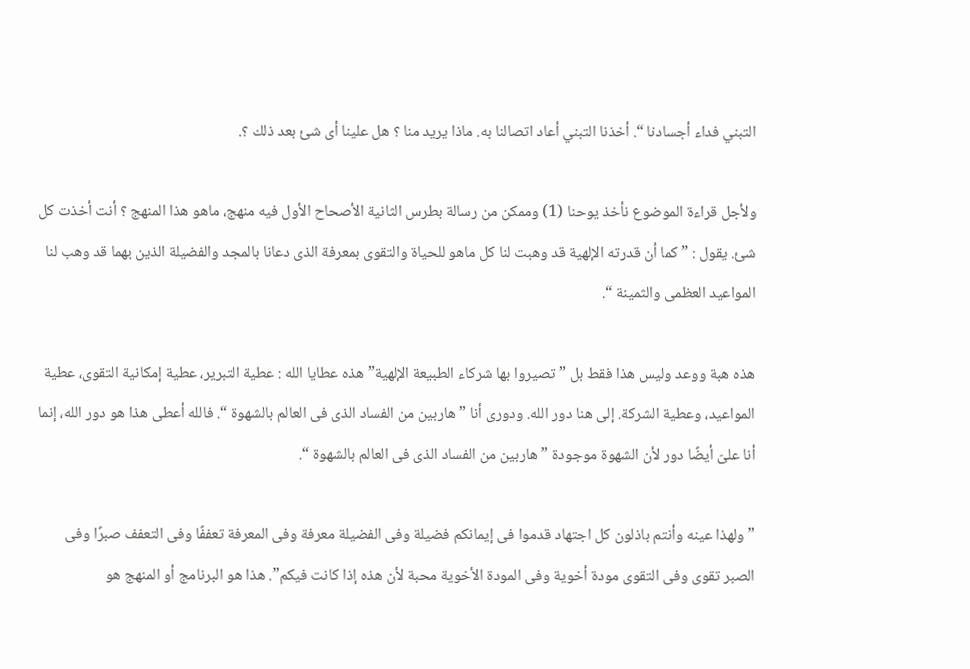التبني فداء أجسادنا “. أخذنا التبني أعاد اتصالنا به. ماذا يريد منا ؟ هل علينا أى شئ بعد ذلك ؟.

ولأجل قراءة الموضوع نأخذ يوحنا (1) وممكن من رسالة بطرس الثانية الأصحاح الأول فيه منهج، ماهو هذا المنهج ؟ أنت أخذت كل شئ. يقول : ” كما أن قدرته الإلهية قد وهبت لنا كل ماهو للحياة والتقوى بمعرفة الذى دعانا بالمجد والفضيلة الذين بهما قد وهب لنا المواعيد العظمى والثمينة “.

هذه هبة ووعد وليس هذا فقط بل ” تصيروا بها شركاء الطبيعة الإلهية” هذه عطايا الله : عطية التبرير، عطية إمكانية التقوى، عطية المواعيد، وعطية الشركة. إلى هنا دور الله. ودورى أنا ” هاربين من الفساد الذى فى العالم بالشهوة “. فالله أعطى هذا هو دور الله، إنما أنا علىّ أيضًا دور لأن الشهوة موجودة ” هاربين من الفساد الذى فى العالم بالشهوة “.

” ولهذا عينه وأنتم باذلون كل اجتهاد قدموا فى إيمانكم فضيلة وفى الفضيلة معرفة وفى المعرفة تعففًا وفى التعفف صبرًا وفى الصبر تقوى وفى التقوى مودة أخوية وفى المودة الأخوية محبة لأن هذه إذا كانت فيكم”. هذا هو البرنامج أو المنهج هو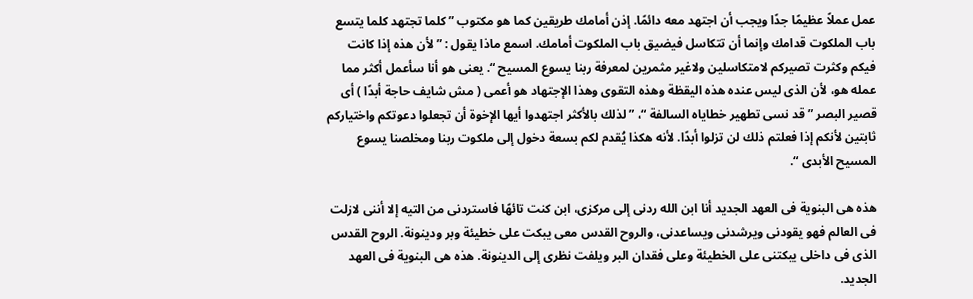عمل عملاً عظيمًا جدًا ويجب أن اجتهد معه دائمًا. إذن أمامك طريقين كما هو مكتوب ” كلما تجتهد كلما يتسع باب الملكوت قدامك وإنما أن تتكاسل فيضيق باب الملكوت أمامك. اسمع ماذا يقول : ” لأن هذه إذا كانت فيكم وكثرت تصيركم لامتكاسلين ولاغير مثمرين لمعرفة ربنا يسوع المسيح “. يعنى هو أنا سأعمل أكثر مما عمله هو، لأن الذى ليس عنده هذه اليقظة وهذه التقوى وهذا الإجتهاد هو أعمى ( مش شايف حاجة أبدًا ) أى قصير البصر ” قد نسى تطهير خطاياه السالفة “، ” لذلك بالأكثر اجتهدوا أيها الإخوة أن تجعلوا دعوتكم واختياركم ثابتين لأنكم إذا فعلتم ذلك لن تزلوا أبدًا. لأنه هكذا يُقدم لكم بسعة دخول إلى ملكوت ربنا ومخلصنا يسوع المسيح الأبدى “.

هذه هى البنوية فى العهد الجديد أنا ابن الله ردنى إلى مركزى، ابن كنت تائهًا فاستردنى من التيه إلا أننى لازلت فى العالم فهو يقودنى ويرشدنى ويساعدنى، والروح القدس معى يبكت على خطيئة وبر ودينونة. الروح القدس الذى فى داخلى يبكتنى على الخطيئة وعلى فقدان البر ويلفت نظرى إلى الدينونة. هذه هى البنوية فى العهد الجديد.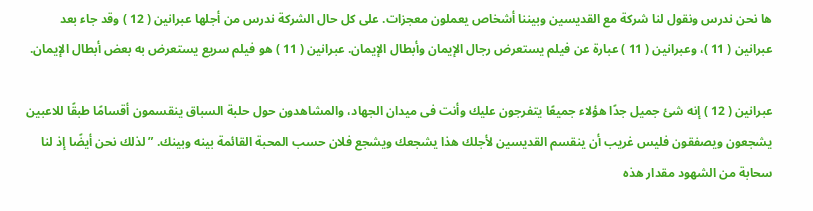ها نحن ندرس ونقول لنا شركة مع القديسين وبيننا أشخاص يعملون معجزات. على كل حال الشركة ندرس من أجلها عبرانين ( 12 ) وقد جاء بعد عبرانين ( 11 )، وعبرانين ( 11 ) عبارة عن فيلم يستعرض رجال الإيمان وأبطال الإيمان. عبرانين ( 11 ) هو فيلم سريع يستعرض به بعض أبطال الإيمان.

عبرانين ( 12 ) إنه شئ جميل جدًا هؤلاء جميعًا يتفرجون عليك وأنت فى ميدان الجهاد، والمشاهدون حول حلبة السباق ينقسمون أقسامًا طبقًا للاعبين يشجعون ويصفقون فليس غريب أن ينقسم القديسين لأجلك هذا يشجعك ويشجع فلان حسب المحبة القائمة بينه وبينك. ” لذلك نحن أيضًا إذ لنا سحابة من الشهود مقدار هذه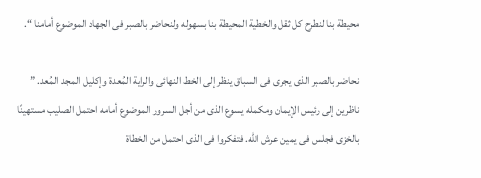محيطة بنا لنطرح كل ثقل والخطية المحيطة بنا بسهوله ولنحاضر بالصبر فى الجهاد الموضوع أمامنا “.

نحاضر بالصبر الذى يجرى فى السباق ينظر إلى الخط النهائى والراية المُعدة وإكليل المجد المُعد. ” ناظرين إلى رئيس الإيمان ومكمله يسوع الذى من أجل السرور الموضوع أمامه احتمل الصليب مستهينًا بالخزى فجلس فى يمين عرش الله. فتفكروا فى الذى احتمل من الخطاة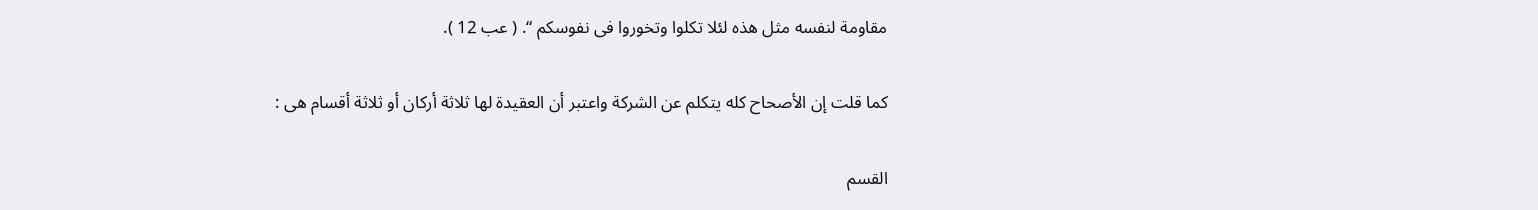مقاومة لنفسه مثل هذه لئلا تكلوا وتخوروا فى نفوسكم “. ( عب 12 ).

كما قلت إن الأصحاح كله يتكلم عن الشركة واعتبر أن العقيدة لها ثلاثة أركان أو ثلاثة أقسام هى :

القسم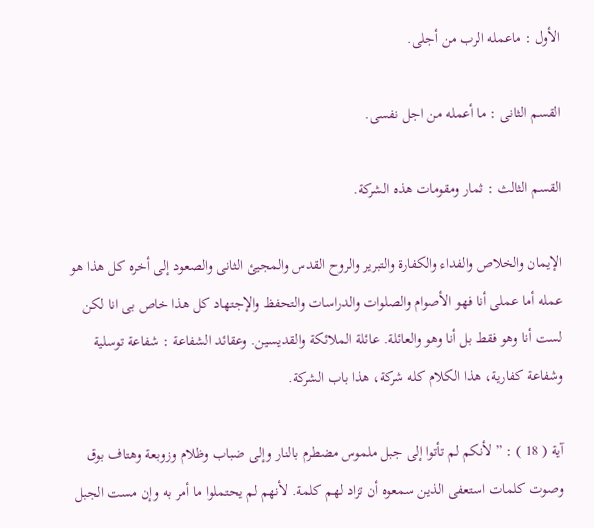الأول : ماعمله الرب من أجلى.

القسم الثانى : ما أعمله من اجل نفسى.

القسم الثالث : ثمار ومقومات هذه الشركة.

الإيمان والخلاص والفداء والكفارة والتبرير والروح القدس والمجيئ الثانى والصعود إلى أخره كل هذا هو عمله أما عملى أنا فهو الأصوام والصلوات والدراسات والتحفظ والإجتهاد كل هذا خاص بى انا لكن لست أنا وهو فقط بل أنا وهو والعائلة. عائلة الملائكة والقديسين. وعقائد الشفاعة : شفاعة توسلية وشفاعة كفارية، هذا الكلام كله شركة، هذا باب الشركة.

آية ( 18 ) : ” لأنكم لم تأتوا إلى جبل ملموس مضطرم بالنار وإلى ضباب وظلام وزوبعة وهتاف بوق وصوت كلمات استعفى الذين سمعوه أن تزاد لهم كلمة. لأنهم لم يحتملوا ما أمر به وإن مست الجبل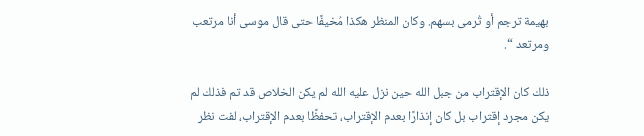بهيمة ترجم أو تُرمى بسهم. وكان المنظر هكذا مُخيفًا حتى قال موسى أنا مرتعب ومرتعد “.

ذلك كان الإقتراب من جبل الله حين نزل عليه الله لم يكن الخلاص قد تم فذلك لم يكن مجرد إقتراب بل كان إنذارًا بعدم الإقتراب، تحفظًا بعدم الإقتراب، لفت نظر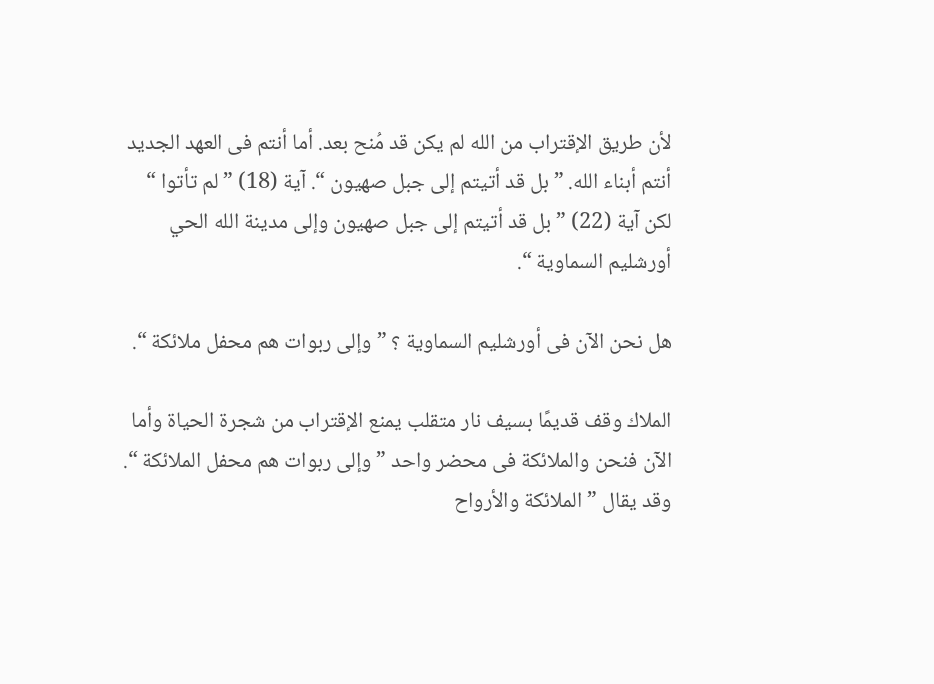لأن طريق الإقتراب من الله لم يكن قد مُنح بعد. أما أنتم فى العهد الجديد أنتم أبناء الله. ” بل قد أتيتم إلى جبل صهيون “. آية (18) ” لم تأتوا “ لكن آية (22) ” بل قد أتيتم إلى جبل صهيون وإلى مدينة الله الحي أورشليم السماوية “.

هل نحن الآن فى أورشليم السماوية ؟ ” وإلى ربوات هم محفل ملائكة “.

الملاك وقف قديمًا بسيف نار متقلب يمنع الإقتراب من شجرة الحياة وأما الآن فنحن والملائكة فى محضر واحد ” وإلى ربوات هم محفل الملائكة “. وقد يقال ” الملائكة والأرواح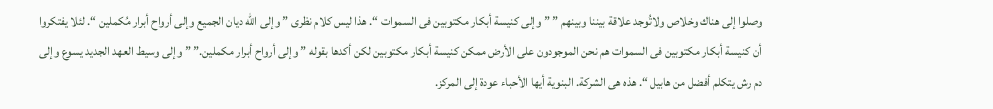وصلوا إلى هناك وخلاص ولاتُوجد علاقة بيننا وبينهم ” ” وإلى كنيسة أبكار مكتوبين فى السموات “. هذا ليس كلام نظرى ” وإلى الله ديان الجميع وإلى أرواح أبرار مُكملين “. لئلا يفتكروا أن كنيسة أبكار مكتوبين فى السموات هم نحن الموجودون على الأرض ممكن كنيسة أبكار مكتوبين لكن أكدها بقوله ” وإلى أرواح أبرار مكملين.” ” وإلى وسيط العهد الجديد يسوع وإلى دم رش يتكلم أفضل من هابيل “. هذه هى الشركة. البنوية أيها الأحباء عودة إلى المركز.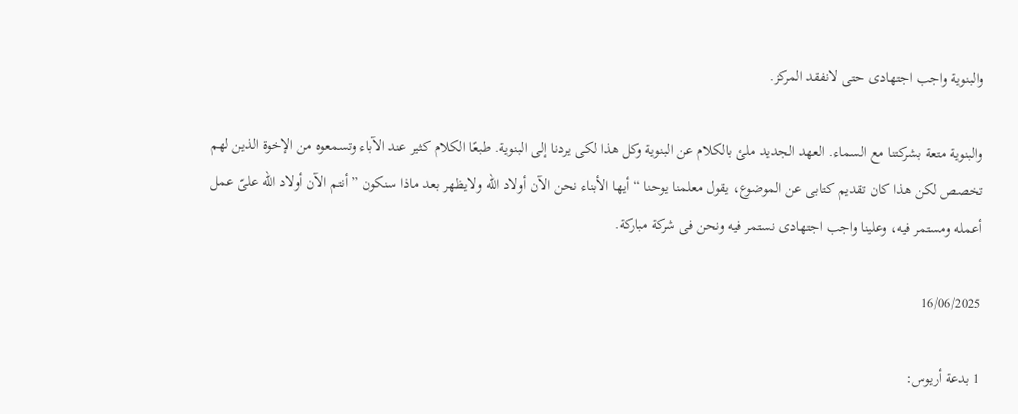والبنوية واجب اجتهادى حتى لانفقد المركز.

والبنوية متعة بشركتنا مع السماء. العهد الجديد ملئ بالكلام عن البنوية وكل هذا لكى يردنا إلى البنوية. طبعًا الكلام كثير عند الآباء وتسمعوه من الإخوة الذين لهم تخصص لكن هذا كان تقديم كتابى عن الموضوع، يقول معلمنا يوحنا “أيها الأبناء نحن الآن أولاد الله ولايظهر بعد ماذا سنكون ” أنتم الآن أولاد الله علىّ عمل أعمله ومستمر فيه، وعلينا واجب اجتهادى نستمر فيه ونحن فى شركة مباركة.

16/06/2025

1 بدعة أريوس: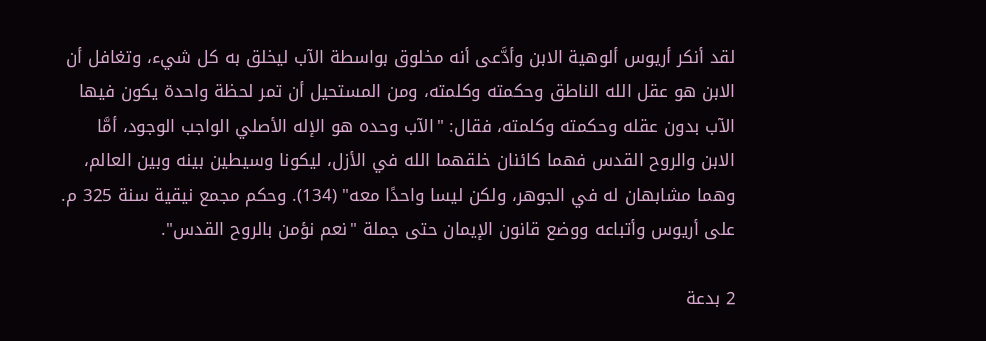لقد أنكر أريوس ألوهية الابن وأدَّعى أنه مخلوق بواسطة الآب ليخلق به كل شيء، وتغافل أن الابن هو عقل الله الناطق وحكمته وكلمته، ومن المستحيل أن تمر لحظة واحدة يكون فيها الآب بدون عقله وحكمته وكلمته، فقال: "الآب وحده هو الإله الأصلي الواجب الوجود، أمَّا الابن والروح القدس فهما كائنان خلقهما الله في الأزل، ليكونا وسيطين بينه وبين العالم، وهما مشابهان له في الجوهر، ولكن ليسا واحدًا معه" (134). وحكم مجمع نيقية سنة 325 م. على أريوس وأتباعه ووضع قانون الإيمان حتى جملة "نعم نؤمن بالروح القدس".

2 بدعة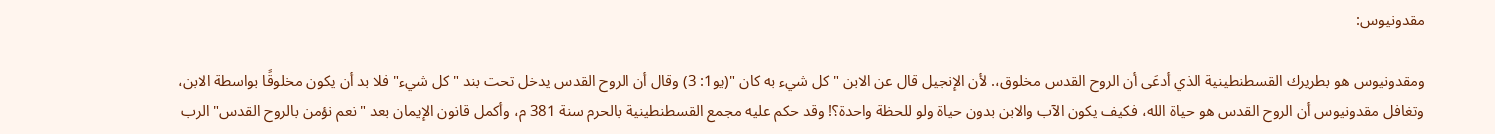مقدونيوس:

ومقدونيوس هو بطريرك القسطنطينية الذي أدعَى أن الروح القدس مخلوق،. لأن الإنجيل قال عن الابن " كل شيء به كان "(يو1: 3) وقال أن الروح القدس يدخل تحت بند " كل شيء" فلا بد أن يكون مخلوقًا بواسطة الابن، وتغافل مقدونيوس أن الروح القدس هو حياة الله، فكيف يكون الآب والابن بدون حياة ولو للحظة واحدة؟! وقد حكم عليه مجمع القسطنطينية بالحرم سنة 381 م، وأكمل قانون الإيمان بعد "نعم نؤمن بالروح القدس" الرب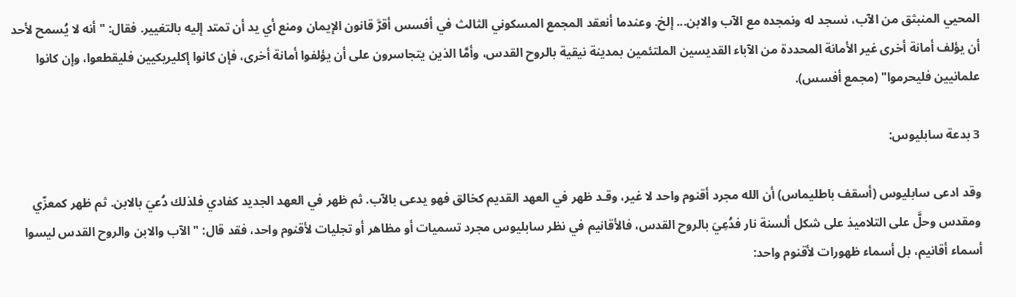المحيي المنبثق من الآب، نسجد له ونمجده مع الآب والابن... إلخ. وعندما أنعقد المجمع المسكوني الثالث في أفسس أقرَّ قانون الإيمان ومنع أي يد أن تمتد إليه بالتغيير. فقال: " أنه لا يُسمح لأحد أن يؤلف أمانة أخرى غير الأمانة المحددة من الآباء القديسين الملتئمين بمدينة نيقية بالروح القدس، وأمَّا الذين يتجاسرون على أن يؤلفوا أمانة أخرى، فإن كانوا إكليريكيين فليقطعوا، وإن كانوا علمانيين فليحرموا" (مجمع أفسس).

3 بدعة سابليوس:

وقد ادعى سابليوس (أسقف باطليماس) أن الله مجرد أقنوم واحد لا غير، وقـد ظهر في العهد القديم كخالق فهو يدعى بالآب. ثم ظهر في العهد الجديد كفادي فلذلك دُعيَ بالابن. ثم ظهر كمعزّي ومقدس وحلَّ على التلاميذ على شكل ألسنة نار فدُعِيَ بالروح القدس، فالأقانيم في نظر سابليوس مجرد تسميات أو مظاهر أو تجليات لأقنوم واحد، فقد قال: "الآب والابن والروح القدس ليسوا أسماء أقانيم، بل أسماء ظهورات لأقنوم واحد: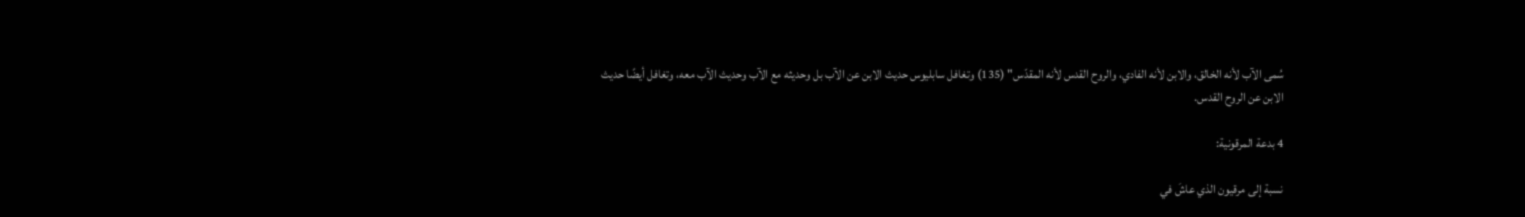سُمى الآب لأنه الخالق، والابن لأنه الفادي، والروح القدس لأنه المقدّس" (135) وتغافل سابليوس حديث الابن عن الآب بل وحديثه مع الآب وحديث الآب معه، وتغافل أيضًا حديث الابن عن الروح القدس.

4 بدعة المرقونية:

نسبة إلى مرقيون الذي عاشَ في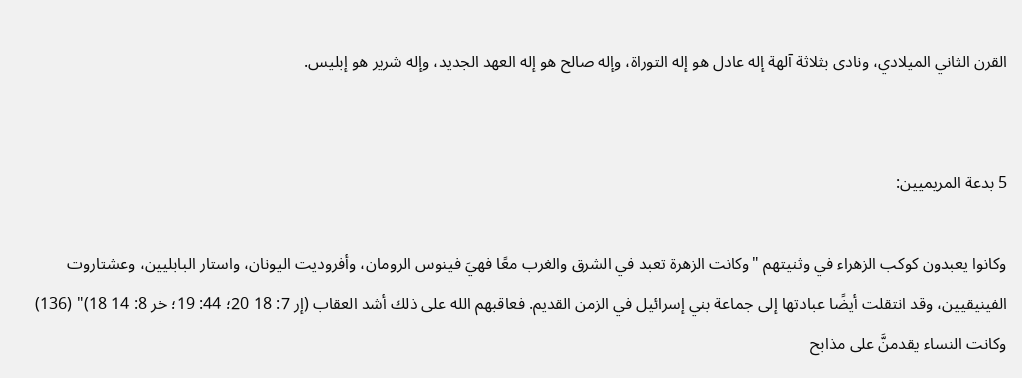القرن الثاني الميلادي، ونادى بثلاثة آلهة إله عادل هو إله التوراة، وإله صالح هو إله العهد الجديد، وإله شرير هو إبليس.


5 بدعة المريميين:

وكانوا يعبدون كوكب الزهراء في وثنيتهم "وكانت الزهرة تعبد في الشرق والغرب معًا فهيَ فينوس الرومان، وأفروديت اليونان، واستار البابليين، وعشتاروت الفينيقيين، وقد انتقلت أيضًا عبادتها إلى جماعة بني إسرائيل في الزمن القديم. فعاقبهم الله على ذلك أشد العقاب (إر 7: 18 20؛ 44: 19؛ خر 8: 14 18)" (136) وكانت النساء يقدمنَّ على مذابح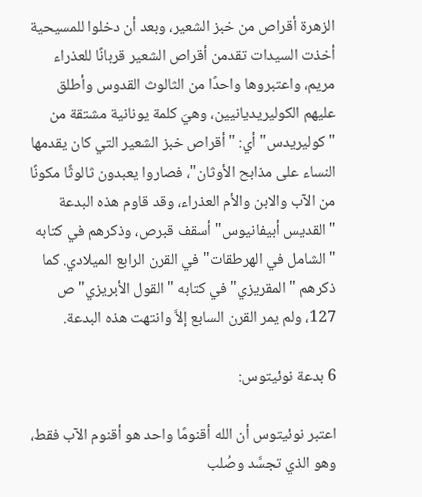الزهرة أقراص من خبز الشعير، وبعد أن دخلوا للمسيحية أخذت السيدات تقدمن أقراص الشعير قربانًا للعذراء مريم، واعتبروها واحدًا من الثالوث القدوس وأطلق عليهم الكوليريديانيين، وهيَ كلمة يونانية مشتقة من "كوليريدس" أي: "أقراص خبز الشعير التي كان يقدمها النساء على مذابح الأوثان"، فصاروا يعبدون ثالوثًا مكونًا من الآب والابن والأم العذراء، وقد قاوم هذه البدعة "القديس أبيفانيوس" أسقف قبرص، وذكرهم في كتابه "الشامل في الهرطقات" في القرن الرابع الميلادي. كما ذكرهم "المقريزي" في كتابه "القول الأبريزي" ص 127، ولم يمر القرن السابع إلاَّ وانتهت هذه البدعة.

6 بدعة نوئيتوس:

اعتبر نوئيتوس أن الله أقنومًا واحد هو أقنوم الآب فقط، وهو الذي تجسَّد وصُلب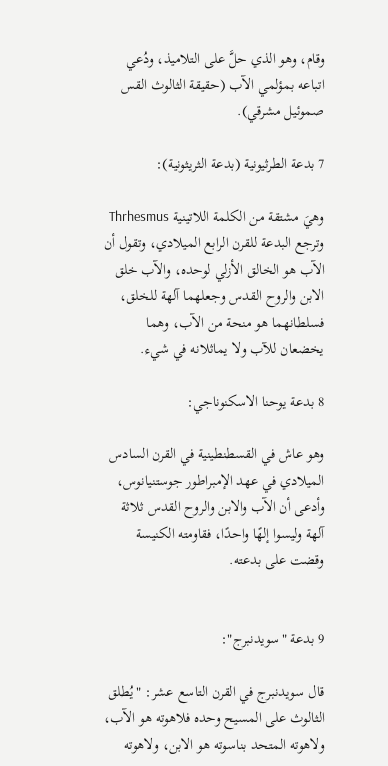وقام، وهو الذي حلَّ على التلاميذ، ودُعي اتباعه بمؤلمي الآب (حقيقة الثالوث القس صموئيل مشرقي).

7 بدعة الطرثيونية (بدعة الثريثونية):

وهيَ مشتقة من الكلمة اللاتينية Thrhesmus وترجع البدعة للقرن الرابع الميلادي، وتقول أن الآب هو الخالق الأزلي لوحده، والآب خلق الابن والروح القدس وجعلهما آلهة للخلق، فسلطانهما هو منحة من الآب، وهما يخضعان للآب ولا يماثلانه في شيء.

8 بدعة يوحنا الاسكنوناجي:

وهو عاش في القسطنطينية في القرن السادس الميلادي في عهد الإمبراطور جوستنيانوس، وأدعى أن الآب والابن والروح القدس ثلاثة آلهة وليسوا إلهًا واحدًا، فقاومته الكنيسة وقضت على بدعته.


9 بدعة "سويدنبرج":

قال سويدنبرج في القرن التاسع عشر: "يُطلق الثالوث على المسيح وحده فلاهوته هو الآب، ولاهوته المتحد بناسوته هو الابن، ولاهوته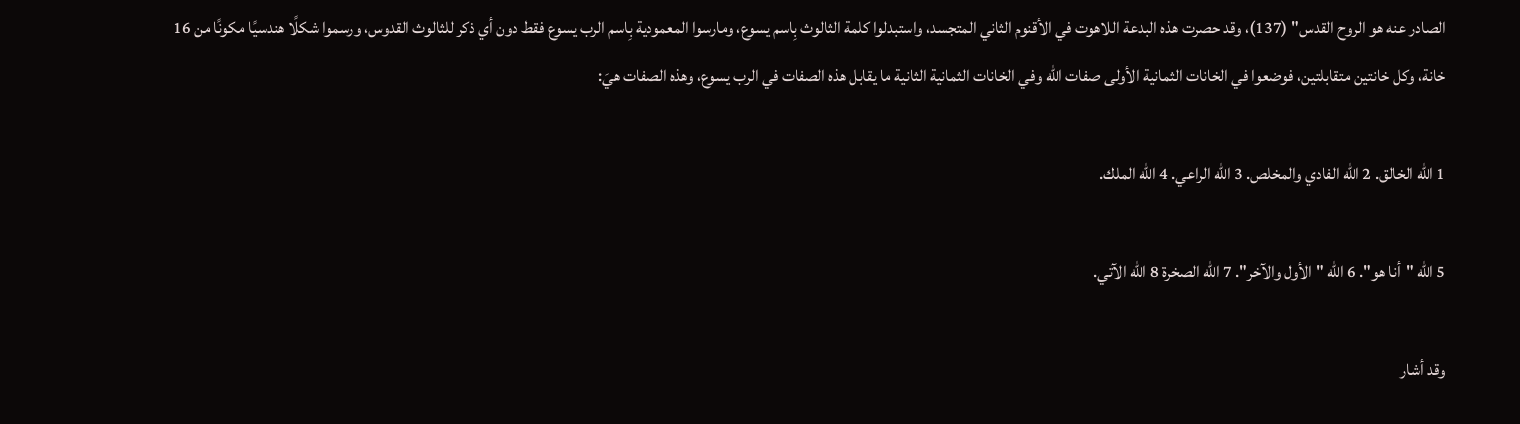الصادر عنه هو الروح القدس" (137)، وقد حصرت هذه البدعة اللاهوت في الأقنوم الثاني المتجسد، واستبدلوا كلمة الثالوث بِاسم يسوع، ومارسوا المعمودية بِاسم الرب يسوع فقط دون أي ذكر للثالوث القدوس، ورسموا شكلًا هندسيًا مكونًا من 16 خانة، وكل خانتين متقابلتين، فوضعوا في الخانات الثمانية الأولى صفات الله وفي الخانات الثمانية الثانية ما يقابل هذه الصفات في الرب يسوع، وهذه الصفات هيَ:

1 الله الخالق. 2 الله الفادي والمخلص. 3 الله الراعي. 4 الله الملك.

5 الله "أنا هو". 6 الله "الأول والآخر". 7 الله الصخرة 8 الله الآتي.

وقد أشار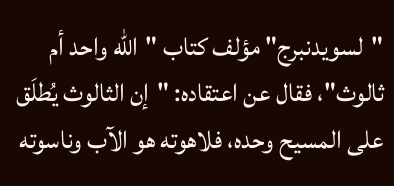"لسويدنبرج" مؤلف كتاب "الله واحد أم ثالوث"، فقال عن اعتقاده: "إن الثالوث يُطلَق على المسيح وحده، فلاهوته هو الآب وناسوته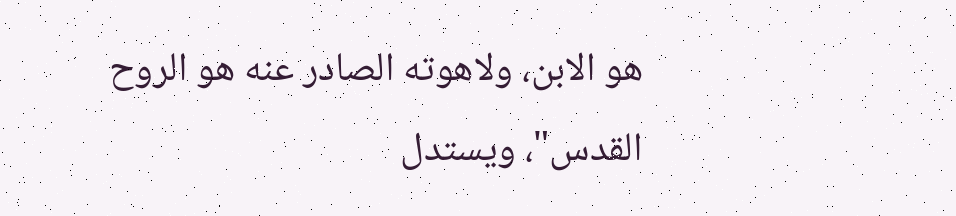هو الابن، ولاهوته الصادر عنه هو الروح القدس"، ويستدل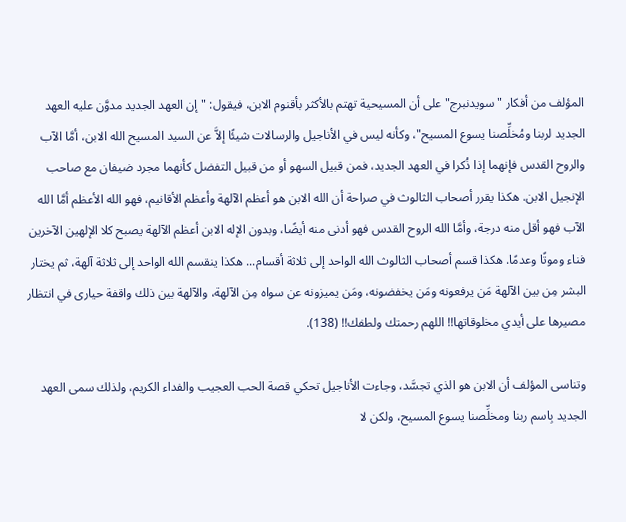المؤلف من أفكار "سويدنبرج" على أن المسيحية تهتم بالأكثر بأقنوم الابن، فيقول: "إن العهد الجديد مدوَّن عليه العهد الجديد لربنا ومُخلِّصنا يسوع المسيح"، وكأنه ليس في الأناجيل والرسالات شيئًا إلاَّ عن السيد المسيح الله الابن، أمَّا الآب والروح القدس فإنهما إذا ذُكرا في العهد الجديد، فمن قبيل السهو أو من قبيل التفضل كأنهما مجرد ضيفان مع صاحب الإنجيل الابن. هكذا يقرر أصحاب الثالوث في صراحة أن الله الابن هو أعظم الآلهة وأعظم الأقانيم، فهو الله الأعظم أمَّا الله الآب فهو أقل منه درجة، وأمَّا الله الروح القدس فهو أدنى منه أيضًا، وبدون الإله الابن أعظم الآلهة يصبح كلا الإلهين الآخرين فناء وموتًا وعدمًا. هكذا قسم أصحاب الثالوث الله الواحد إلى ثلاثة أقسام... هكذا ينقسم الله الواحد إلى ثلاثة آلهة، ثم يختار البشر مِن بين الآلهة مَن يرفعونه ومَن يخفضونه، ومَن يميزونه عن سواه مِن الآلهة، والآلهة بين ذلك واقفة حيارى في انتظار مصيرها على أيدي مخلوقاتها!! اللهم رحمتك ولطفك!! (138).

وتناسى المؤلف أن الابن هو الذي تجسَّد، وجاءت الأناجيل تحكي قصة الحب العجيب والفداء الكريم، ولذلك سمى العهد الجديد بِاسم ربنا ومخلِّصنا يسوع المسيح، ولكن لا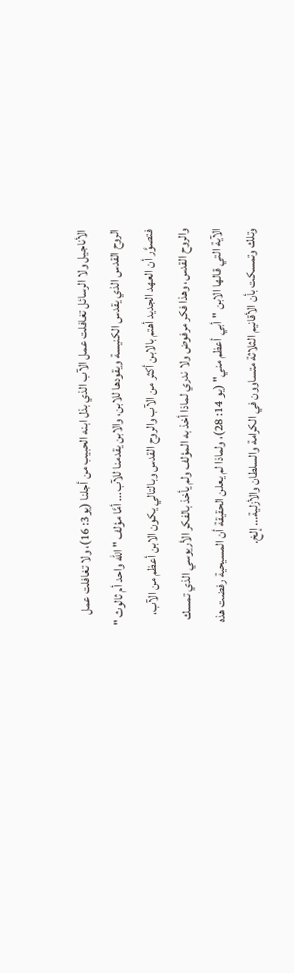الأناجيل ولا الرسائل تغافلت عمل الآب الذي بذل ابنه الحبيب من أجلنا (يو3: 16)، ولا تغافلت عمل الروح القدس الذي يقدس الكنيسة ويقودها للابن، والابن يقدمنا للآب... أمَّا مؤلف " الله واحد أم ثالوث " فتصوَّر أن العهد الجديد أهتم بالابن أكثر من الآب والروح القدس وبالتالي يكون الابن أعظم من الآب، والروح القدس، وهذا فكر مرفوض ولا ندري لماذا أخذ به المؤلف ولم يأخذ بالفكر الأريوسي الذي تمسك الآية التي قالها الابن "أبي أعظم مني" (يو 14: 28)، ولماذا لم يعلن الحقيقة أن المسيحية رفضت هذه وتلك وتمسكت بأن الأقانيم الثلاثة متساوون في الكرامة والسلطان والأزلية... إلخ.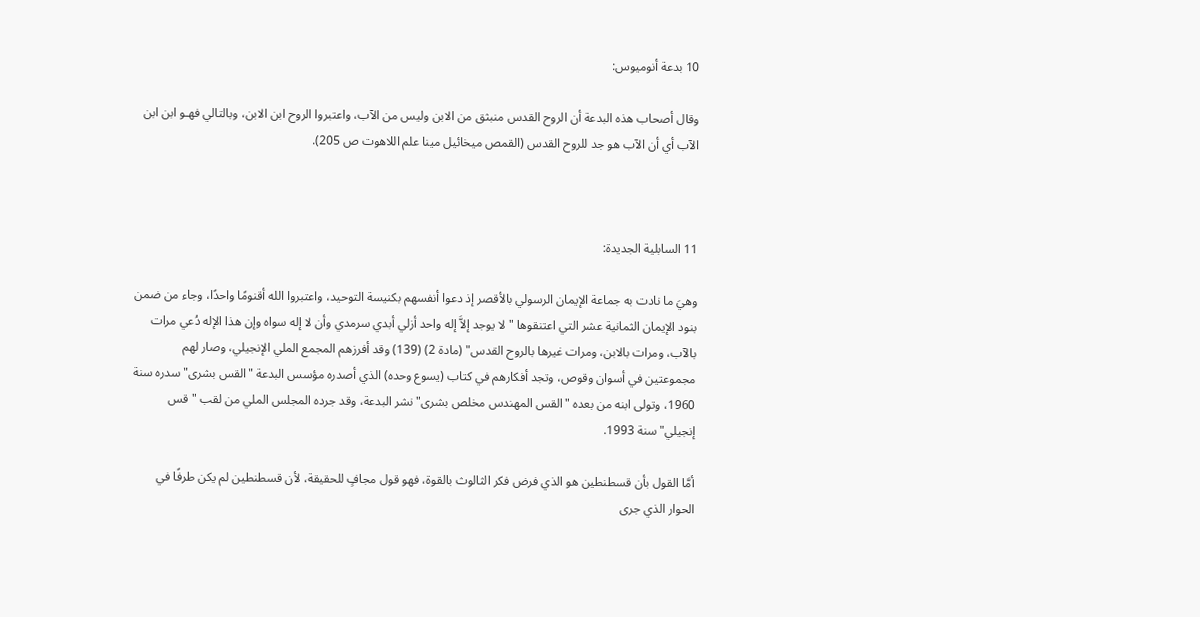10 بدعة أنوميوس:

وقال أصحاب هذه البدعة أن الروح القدس منبثق من الابن وليس من الآب، واعتبروا الروح ابن الابن، وبالتالي فهـو ابن ابن الآب أي أن الآب هو جد للروح القدس (القمص ميخائيل مينا علم اللاهوت ص 205).



11 السابلية الجديدة:

وهيَ ما نادت به جماعة الإيمان الرسولي بالأقصر إذ دعوا أنفسهم بكنيسة التوحيد، واعتبروا الله أقنومًا واحدًا، وجاء من ضمن بنود الإيمان الثمانية عشر التي اعتنقوها " لا يوجد إلاَّ إله واحد أزلي أبدي سرمدي وأن لا إله سواه وإن هذا الإله دُعي مرات بالآب، ومرات بالابن، ومرات غيرها بالروح القدس" (مادة 2) (139) وقد أفرزهم المجمع الملي الإنجيلي، وصار لهم مجموعتين في أسوان وقوص، وتجد أفكارهم في كتاب (يسوع وحده) الذي أصدره مؤسس البدعة "القس بشرى" سدره سنة 1960، وتولى ابنه من بعده "القس المهندس مخلص بشرى" نشر البدعة، وقد جرده المجلس الملي من لقب "قس إنجيلي" سنة 1993.

أمَّا القول بأن قسطنطين هو الذي فرض فكر الثالوث بالقوة، فهو قول مجافٍ للحقيقة، لأن قسطنطين لم يكن طرفًا في الحوار الذي جرى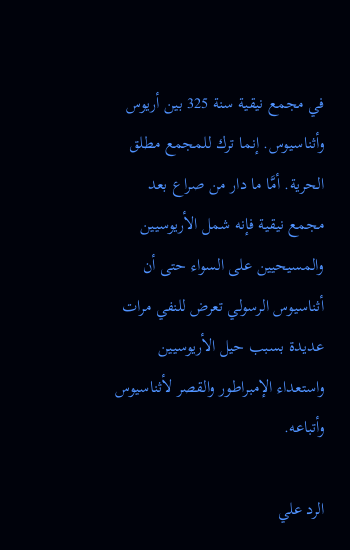في مجمع نيقية سنة 325 بين أريوس وأثناسيوس. إنما ترك للمجمع مطلق الحرية. أمَّا ما دار من صراع بعد مجمع نيقية فإنه شمل الأريوسيين والمسيحيين على السواء حتى أن أثناسيوس الرسولي تعرض للنفي مرات عديدة بسبب حيل الأريوسيين واستعداء الإمبراطور والقصر لأثناسيوس وأتباعه.

الرد علي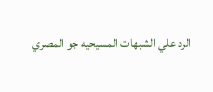الرد علي الشبهات المسيحيه جو المصري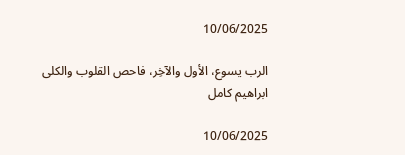10/06/2025

الرب يسوع، الأول والآخِر، فاحص القلوب والكلى
ابراهيم كامل

10/06/2025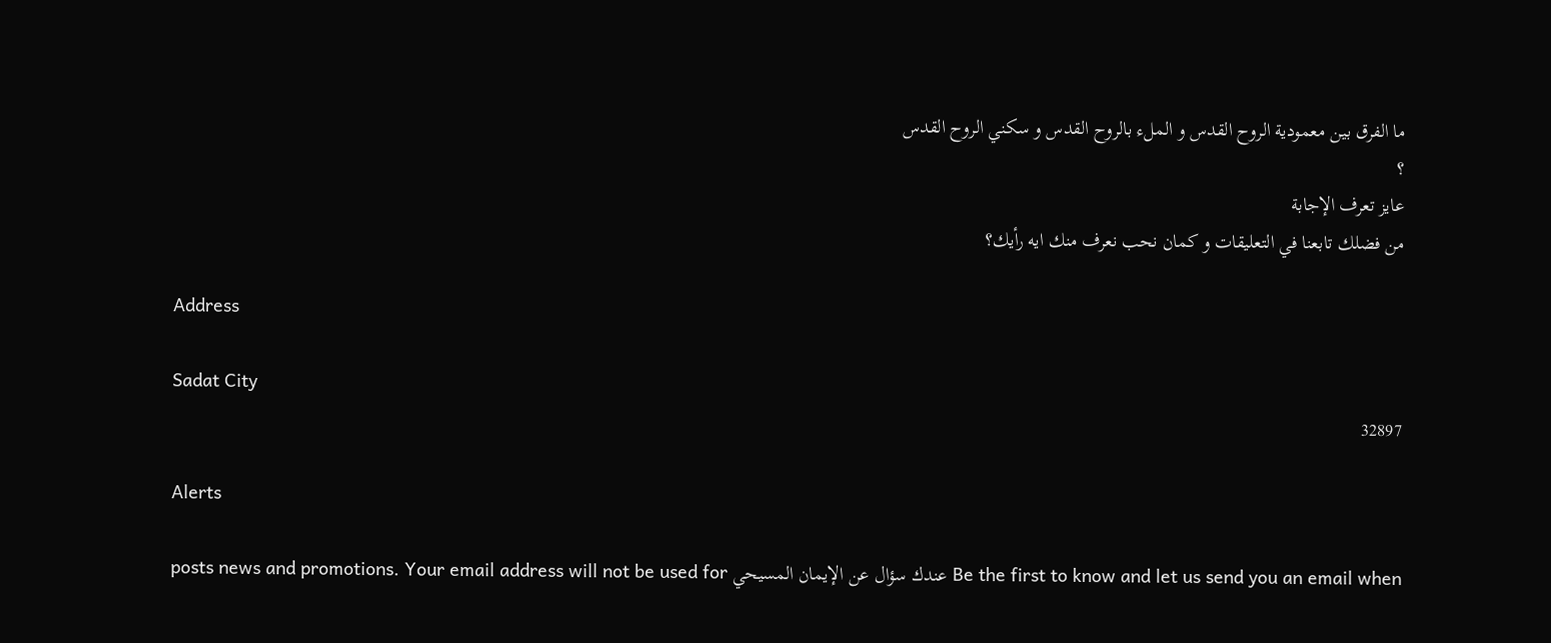ما الفرق بين معمودية الروح القدس و الملء بالروح القدس و سكني الروح القدس
؟
عايز تعرف الإجابة
من فضلك تابعنا في التعليقات و كمان نحب نعرف منك ايه رأيك؟

Address

Sadat City
32897

Alerts

Be the first to know and let us send you an email when عندك سؤال عن الإيمان المسيحي posts news and promotions. Your email address will not be used for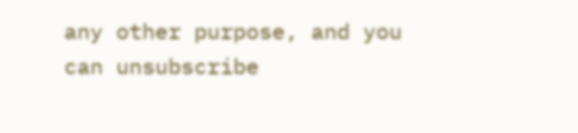any other purpose, and you can unsubscribe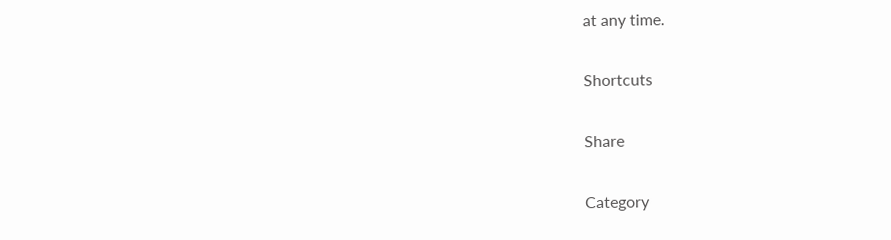at any time.

Shortcuts

Share

Category